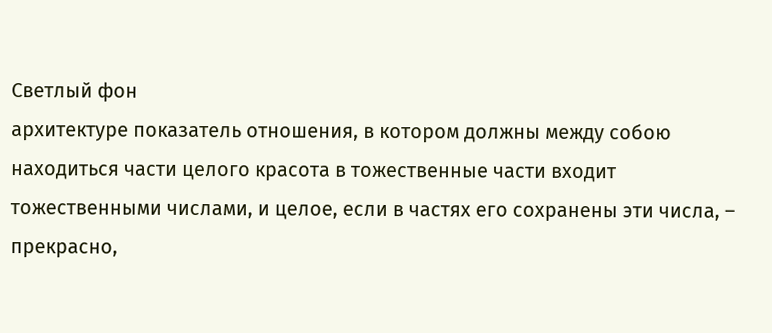Светлый фон
архитектуре показатель отношения, в котором должны между собою находиться части целого красота в тожественные части входит тожественными числами, и целое, если в частях его сохранены эти числа, – прекрасно,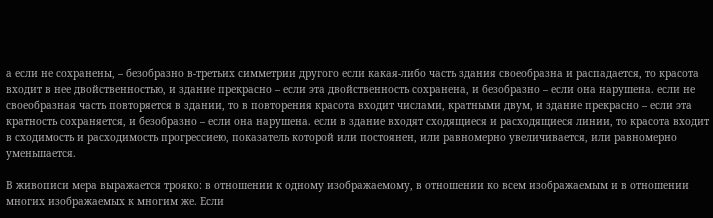а если не сохранены, – безобразно в-третьих симметрии другого если какая-либо часть здания своеобразна и распадается, то красота входит в нее двойственностью, и здание прекрасно – если эта двойственность сохранена, и безобразно – если она нарушена. если не своеобразная часть повторяется в здании, то в повторения красота входит числами, кратными двум, и здание прекрасно – если эта кратность сохраняется, и безобразно – если она нарушена. если в здание входят сходящиеся и расходящиеся линии, то красота входит в сходимость и расходимость прогрессиею, показатель которой или постоянен, или равномерно увеличивается, или равномерно уменьшается.

В живописи мера выражается трояко: в отношении к одному изображаемому, в отношении ко всем изображаемым и в отношении многих изображаемых к многим же. Если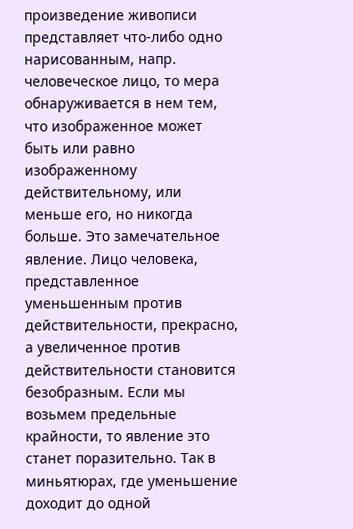произведение живописи представляет что-либо одно нарисованным, напр. человеческое лицо, то мера обнаруживается в нем тем, что изображенное может быть или равно изображенному действительному, или меньше его, но никогда больше. Это замечательное явление. Лицо человека, представленное уменьшенным против действительности, прекрасно, а увеличенное против действительности становится безобразным. Если мы возьмем предельные крайности, то явление это станет поразительно. Так в миньятюрах, где уменьшение доходит до одной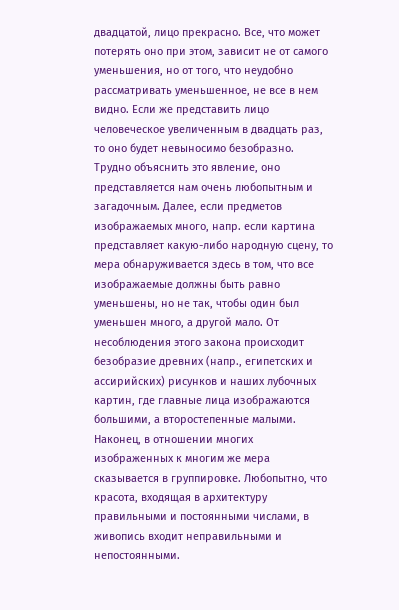двадцатой, лицо прекрасно. Все, что может потерять оно при этом, зависит не от самого уменьшения, но от того, что неудобно рассматривать уменьшенное, не все в нем видно. Если же представить лицо человеческое увеличенным в двадцать раз, то оно будет невыносимо безобразно. Трудно объяснить это явление, оно представляется нам очень любопытным и загадочным. Далее, если предметов изображаемых много, напр. если картина представляет какую-либо народную сцену, то мера обнаруживается здесь в том, что все изображаемые должны быть равно уменьшены, но не так, чтобы один был уменьшен много, а другой мало. От несоблюдения этого закона происходит безобразие древних (напр., египетских и ассирийских) рисунков и наших лубочных картин, где главные лица изображаются большими, а второстепенные малыми. Наконец, в отношении многих изображенных к многим же мера сказывается в группировке. Любопытно, что красота, входящая в архитектуру правильными и постоянными числами, в живопись входит неправильными и непостоянными.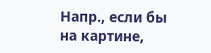Напр., если бы на картине,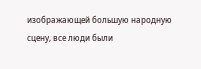изображающей большую народную сцену, все люди были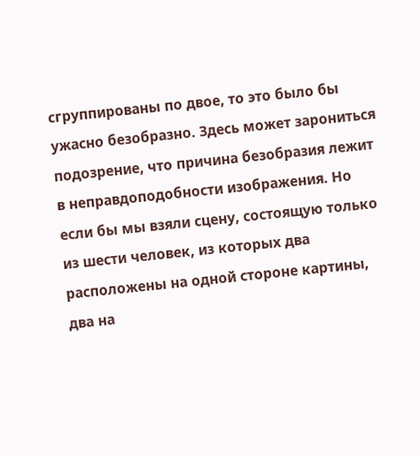сгруппированы по двое, то это было бы ужасно безобразно. Здесь может зарониться подозрение, что причина безобразия лежит в неправдоподобности изображения. Но если бы мы взяли сцену, состоящую только из шести человек, из которых два расположены на одной стороне картины, два на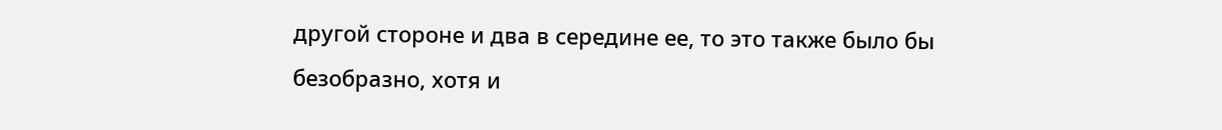другой стороне и два в середине ее, то это также было бы безобразно, хотя и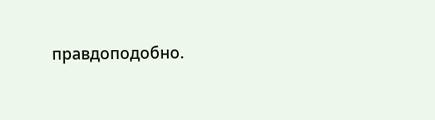правдоподобно.